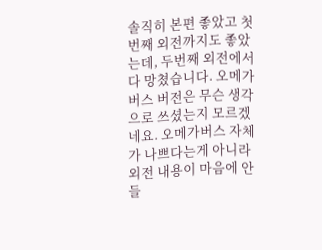솔직히 본편 좋았고 첫번째 외전까지도 좋았는데, 두번째 외전에서 다 망쳤습니다. 오메가버스 버전은 무슨 생각으로 쓰셨는지 모르겠네요. 오메가버스 자체가 나쁘다는게 아니라 외전 내용이 마음에 안들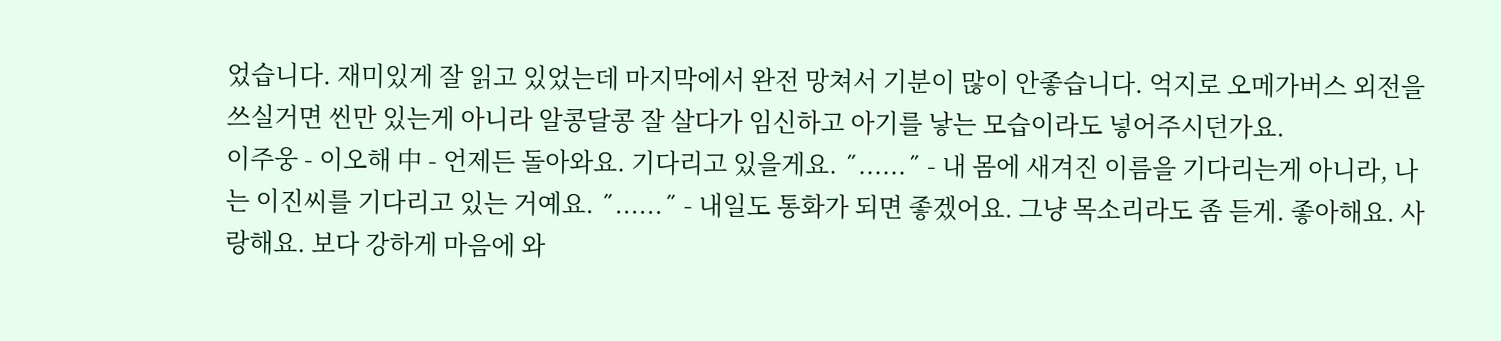었습니다. 재미있게 잘 읽고 있었는데 마지막에서 완전 망쳐서 기분이 많이 안좋습니다. 억지로 오메가버스 외전을 쓰실거면 씬만 있는게 아니라 알콩달콩 잘 살다가 임신하고 아기를 낳는 모습이라도 넣어주시던가요.
이주웅 - 이오해 中 - 언제든 돌아와요. 기다리고 있을게요. ˝......˝ - 내 몸에 새겨진 이름을 기다리는게 아니라, 나는 이진씨를 기다리고 있는 거예요. ˝......˝ - 내일도 통화가 되면 좋겠어요. 그냥 목소리라도 좀 듣게. 좋아해요. 사랑해요. 보다 강하게 마음에 와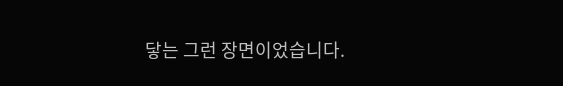닿는 그런 장면이었습니다.